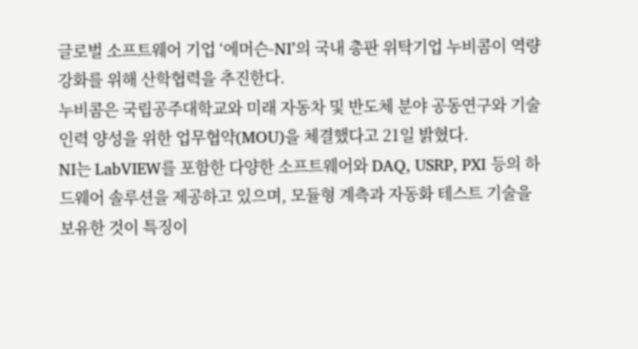글로벌 소프트웨어 기업 ‘에머슨-NI’의 국내 총판 위탁기업 누비콤이 역량 강화를 위해 산학협력을 추진한다.
누비콤은 국립공주대학교와 미래 자동차 및 반도체 분야 공동연구와 기술인력 양성을 위한 업무협약(MOU)을 체결했다고 21일 밝혔다.
NI는 LabVIEW를 포함한 다양한 소프트웨어와 DAQ, USRP, PXI 등의 하드웨어 솔루션을 제공하고 있으며, 모듈형 계측과 자동화 테스트 기술을 보유한 것이 특징이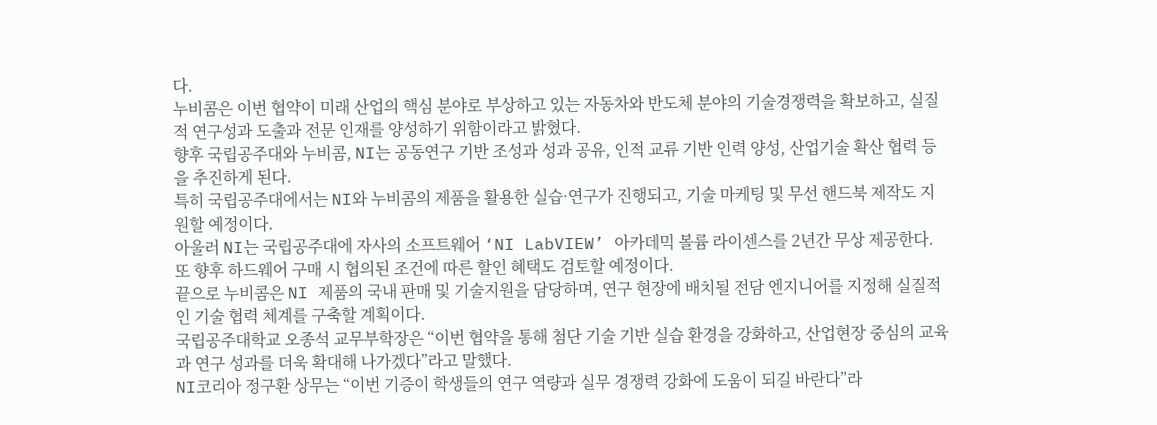다.
누비콤은 이번 협약이 미래 산업의 핵심 분야로 부상하고 있는 자동차와 반도체 분야의 기술경쟁력을 확보하고, 실질적 연구성과 도출과 전문 인재를 양성하기 위함이라고 밝혔다.
향후 국립공주대와 누비콤, NI는 공동연구 기반 조성과 성과 공유, 인적 교류 기반 인력 양성, 산업기술 확산 협력 등을 추진하게 된다.
특히 국립공주대에서는 NI와 누비콤의 제품을 활용한 실습·연구가 진행되고, 기술 마케팅 및 무선 핸드북 제작도 지원할 예정이다.
아울러 NI는 국립공주대에 자사의 소프트웨어 ‘NI LabVIEW’ 아카데믹 볼륨 라이센스를 2년간 무상 제공한다.
또 향후 하드웨어 구매 시 협의된 조건에 따른 할인 혜택도 검토할 예정이다.
끝으로 누비콤은 NI 제품의 국내 판매 및 기술지원을 담당하며, 연구 현장에 배치될 전담 엔지니어를 지정해 실질적인 기술 협력 체계를 구축할 계획이다.
국립공주대학교 오종석 교무부학장은 “이번 협약을 통해 첨단 기술 기반 실습 환경을 강화하고, 산업현장 중심의 교육과 연구 성과를 더욱 확대해 나가겠다”라고 말했다.
NI코리아 정구환 상무는 “이번 기증이 학생들의 연구 역량과 실무 경쟁력 강화에 도움이 되길 바란다”라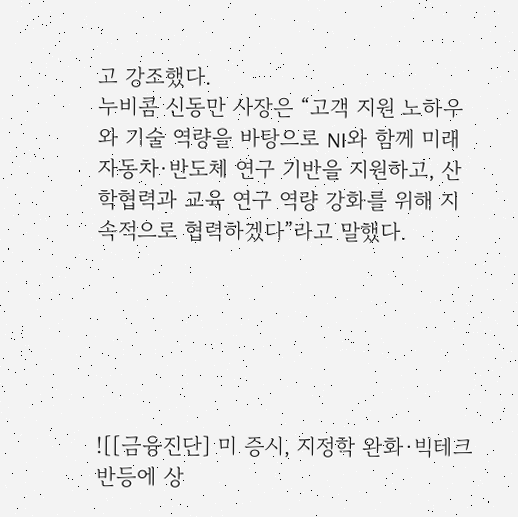고 강조했다.
누비콤 신동만 사장은 “고객 지원 노하우와 기술 역량을 바탕으로 NI와 함께 미래 자동차·반도체 연구 기반을 지원하고, 산학협력과 교육 연구 역량 강화를 위해 지속적으로 협력하겠다”라고 말했다.






![[금융진단] 미 증시, 지정학 완화·빅테크 반등에 상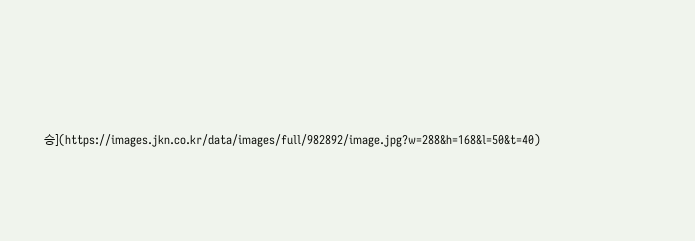승](https://images.jkn.co.kr/data/images/full/982892/image.jpg?w=288&h=168&l=50&t=40)